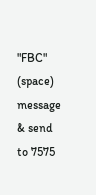"FBC" (space) message & send to 7575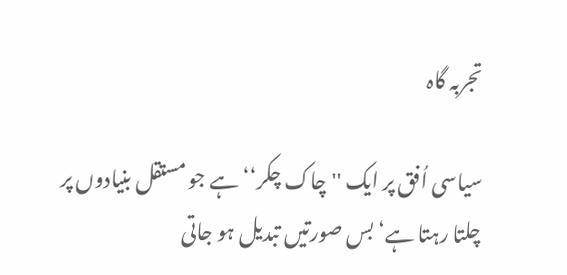تجربہ گاہ

سیاسی اُفق پر ایک ''چاک چکر‘‘ ہے جو مستقل بنیادوں پر چلتا رہتا ہے‘ بس صورتیں تبدیل ہو جاتی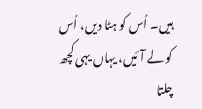ہیں۔ اُس کو ہٹا دیں، اُس کو لے آئیں، یہاں یہی کچھ چلتا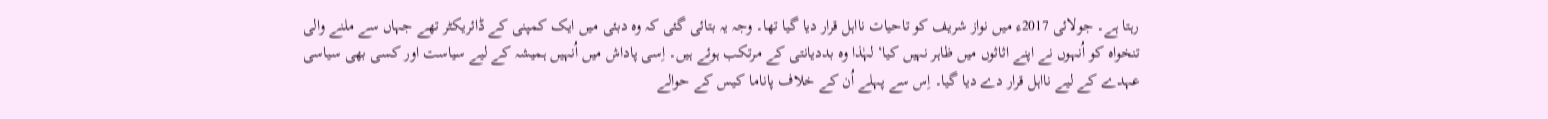رہتا ہے۔ جولائی 2017ء میں نواز شریف کو تاحیات نااہل قرار دیا گیا تھا۔ وجہ یہ بتائی گئی کہ وہ دبئی میں ایک کمپنی کے ڈائریکٹر تھے جہاں سے ملنے والی تنخواہ کو اُنہوں نے اپنے اثاثوں میں ظاہر نہیں کیا‘ لہٰذا وہ بددیانتی کے مرتکب ہوئے ہیں۔ اِسی پاداش میں اُنہیں ہمیشہ کے لیے سیاست اور کسی بھی سیاسی عہدے کے لیے نااہل قرار دے دیا گیا۔ اِس سے پہلے اُن کے خلاف پاناما کیس کے حوالے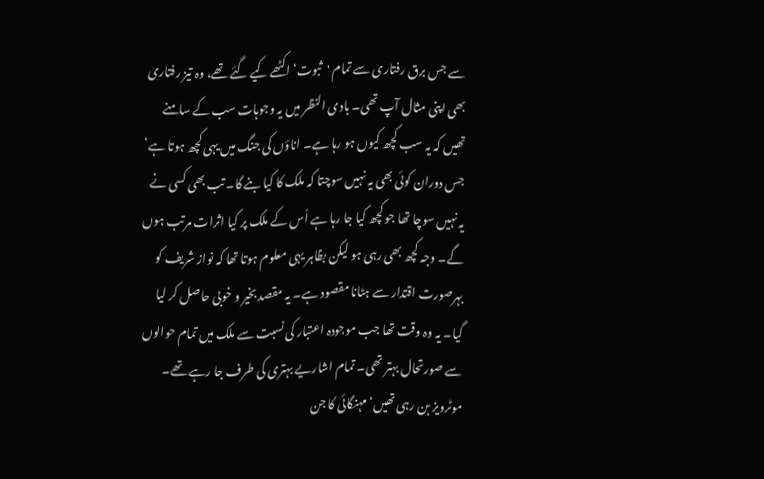سے جس برق رفتاری سے تمام 'ثبوت‘ اکٹھے کیے گئے تھے، وہ تیز رفتاری بھی اپنی مثال آپ تھی۔ بادی النظر میں یہ وجوہات سب کے سامنے تھیں کہ یہ سب کچھ کیوں ہو رہا ہے۔ اناؤں کی جنگ میں یہی کچھ ہوتا ہے‘ جس دوران کوئی بھی یہ نہیں سوچتا کہ ملک کا کیا بنے گا۔ تب بھی کسی نے یہ نہیں سوچا تھا جو کچھ کیا جا رہا ہے اُس کے ملک پر کیا اثرات مرتب ہوں گے۔ وجہ کچھ بھی رہی ہو لیکن بظاہر یہی معلوم ہوتا تھا کہ نواز شریف کو بہرصورت اقتدار سے ہٹانا مقصود ہے۔ یہ مقصد بخیر و خوبی حاصل کر لیا گیا۔ یہ وہ وقت تھا جب موجودہ اعتبار کی نسبت سے ملک میں تمام حوالوں سے صورتحال بہتر تھی۔ تمام اشاریے بہتری کی طرف جا رہے تھے۔ موٹرویز بن رہی تھیں‘ مہنگائی کا جن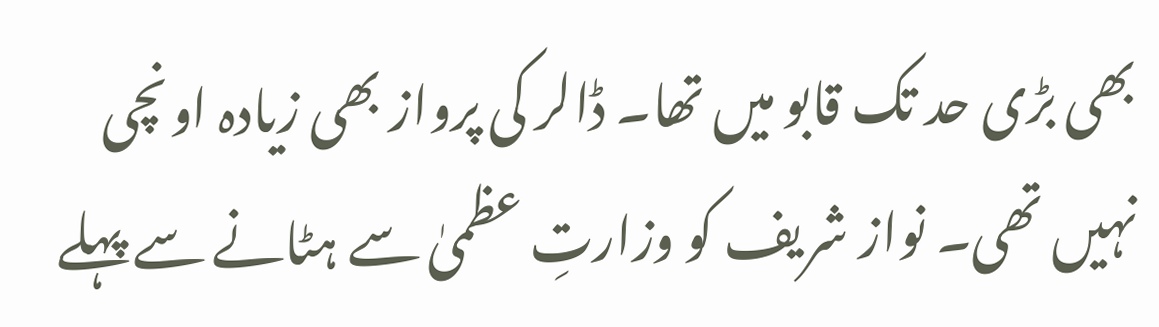بھی بڑی حد تک قابو میں تھا۔ ڈالر کی پرواز بھی زیادہ اونچی نہیں تھی۔ نواز شریف کو وزارتِ عظمیٰ سے ہٹانے سے پہلے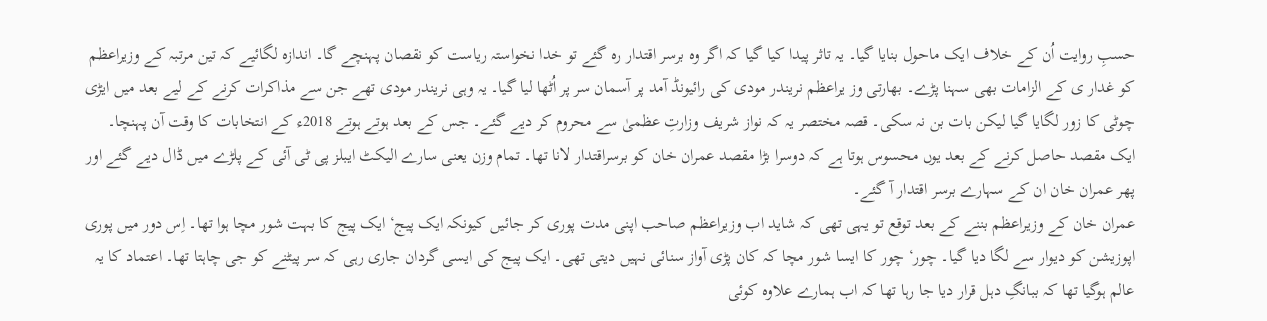حسبِ روایت اُن کے خلاف ایک ماحول بنایا گیا۔ یہ تاثر پیدا کیا گیا کہ اگر وہ برسر اقتدار رہ گئے تو خدا نخواستہ ریاست کو نقصان پہنچے گا۔ اندازہ لگائیے کہ تین مرتبہ کے وزیراعظم کو غدار ی کے الزامات بھی سہنا پڑے۔ بھارتی وز یراعظم نریندر مودی کی رائیونڈ آمد پر آسمان سر پر اُٹھا لیا گیا۔ یہ وہی نریندر مودی تھے جن سے مذاکرات کرنے کے لیے بعد میں ایڑی چوٹی کا زور لگایا گیا لیکن بات بن نہ سکی۔ قصہ مختصر یہ کہ نواز شریف وزارتِ عظمیٰ سے محروم کر دیے گئے۔ جس کے بعد ہوتے ہوتے 2018ء کے انتخابات کا وقت آن پہنچا۔ ایک مقصد حاصل کرنے کے بعد یوں محسوس ہوتا ہے کہ دوسرا بڑا مقصد عمران خان کو برسراقتدار لانا تھا۔ تمام وزن یعنی سارے الیکٹ ایبلز پی ٹی آئی کے پلڑے میں ڈال دیے گئے اور پھر عمران خان ان کے سہارے برسر اقتدار آ گئے۔
عمران خان کے وزیراعظم بننے کے بعد توقع تو یہی تھی کہ شاید اب وزیراعظم صاحب اپنی مدت پوری کر جائیں کیونکہ ایک پیج‘ ایک پیج کا بہت شور مچا ہوا تھا۔ اِس دور میں پوری اپوزیشن کو دیوار سے لگا دیا گیا۔ چور‘ چور کا ایسا شور مچا کہ کان پڑی آواز سنائی نہیں دیتی تھی۔ ایک پیج کی ایسی گردان جاری رہی کہ سر پیٹنے کو جی چاہتا تھا۔ اعتماد کا یہ عالم ہوگیا تھا کہ ببانگِ دہل قرار دیا جا رہا تھا کہ اب ہمارے علاوہ کوئی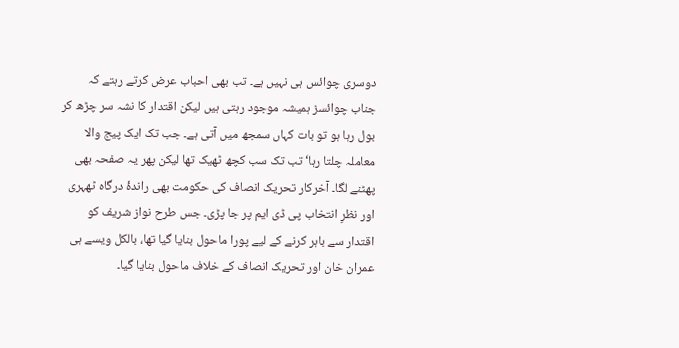دوسری چوائس ہی نہیں ہے۔ تب بھی احباب عرض کرتے رہتے کہ جناب چوائسز ہمیشہ موجود رہتی ہیں لیکن اقتدار کا نشہ سر چڑھ کر بول رہا ہو تو بات کہاں سمجھ میں آتی ہے۔ جب تک ایک پیج والا معاملہ چلتا رہا‘ تب تک سب کچھ ٹھیک تھا لیکن پھر یہ صفحہ بھی پھٹنے لگا۔ آخرکار تحریک انصاف کی حکومت بھی راندۂ درگاہ ٹھہری اور نظرِ انتخاب پی ڈی ایم پر جا پڑی۔ جس طرح نواز شریف کو اقتدار سے باہر کرنے کے لیے پورا ماحول بنایا گیا تھا، بالکل ویسے ہی عمران خان اور تحریک انصاف کے خلاف ماحول بنایا گیا۔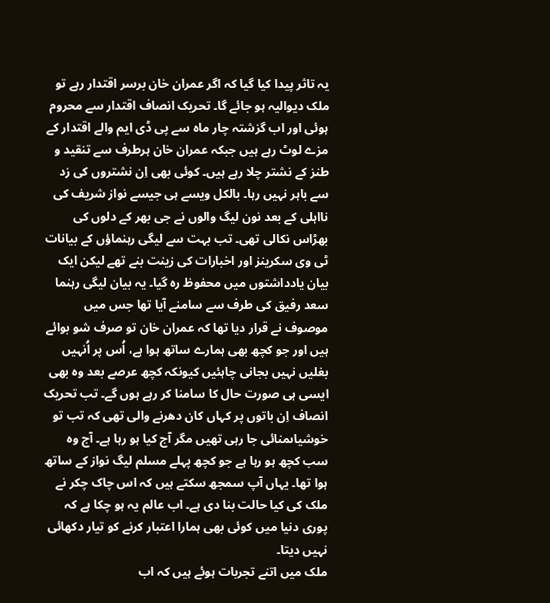یہ تاثر پیدا کیا گیا کہ اگر عمران خان برسر اقتدار رہے تو ملک دیوالیہ ہو جائے گا۔ تحریک انصاف اقتدار سے محروم ہوئی اور اب گزشتہ چار ماہ سے پی ڈی ایم والے اقتدار کے مزے لوٹ رہے ہیں جبکہ عمران خان ہرطرف سے تنقید و طنز کے نشتر چلا رہے ہیں۔ کوئی بھی اِن نشتروں کی زد سے باہر نہیں رہا۔ بالکل ویسے ہی جیسے نواز شریف کی نااہلی کے بعد نون لیگ والوں نے جی بھر کے دلوں کی بھڑاس نکالی تھی۔ تب بہت سے لیگی رہنماؤں کے بیانات ٹی وی سکرینز اور اخبارات کی زینت بنے تھے لیکن ایک بیان یادداشتوں میں محفوظ رہ گیا۔ یہ بیان لیگی رہنما سعد رفیق کی طرف سے سامنے آیا تھا جس میں موصوف نے قرار دیا تھا کہ عمران خان تو صرف شو بوائے ہیں اور جو کچھ بھی ہمارے ساتھ ہوا ہے، اُس پر اُنہیں بغلیں نہیں بجانی چاہئیں کیونکہ کچھ عرصے بعد وہ بھی ایسی ہی صورت حال کا سامنا کر رہے ہوں گے۔ تب تحریک انصاف اِن باتوں پر کہاں کان دھرنے والی تھی کہ تب تو خوشیاںمنائی جا رہی تھیں مگر آج کیا ہو رہا ہے۔ آج وہ سب کچھ ہو رہا ہے جو کچھ پہلے مسلم لیگ نواز کے ساتھ ہوا تھا۔ یہاں آپ سمجھ سکتے ہیں کہ اس چاک چکر نے ملک کی کیا حالت بنا دی ہے۔ اب عالم یہ ہو چکا ہے کہ پوری دنیا میں کوئی بھی ہمارا اعتبار کرنے کو تیار دکھائی نہیں دیتا۔
ملک میں اتنے تجربات ہوئے ہیں کہ اب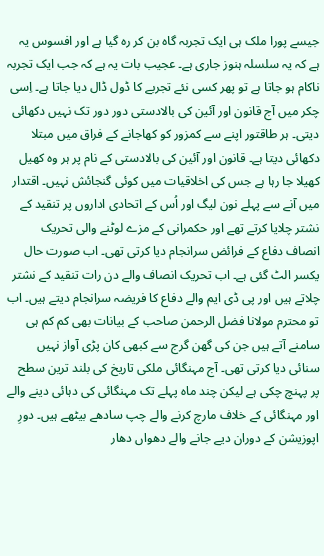جیسے پورا ملک ہی ایک تجربہ گاہ بن کر رہ گیا ہے اور افسوس یہ ہے کہ یہ سلسلہ ہنوز جاری ہے۔ عجیب بات یہ ہے کہ جب ایک تجربہ ناکام ہو جاتا ہے تو پھر کسی نئے تجربے کا ڈول ڈال دیا جاتا ہے۔ اِسی چکر میں آج قانون اور آئین کی بالادستی دور دور تک نہیں دکھائی دیتی۔ ہر طاقتور اپنے سے کمزور کو کھاجانے کے فراق میں مبتلا دکھائی دیتا ہے۔ قانون اور آئین کی بالادستی کے نام پر ہر وہ کھیل کھیلا جا رہا ہے جس کی اخلاقیات میں کوئی گنجائش نہیں۔ اقتدار میں آنے سے پہلے نون لیگ اور اُس کے اتحادی اداروں پر تنقید کے نشتر چلایا کرتے تھے اور حکمرانی کے مزے لوٹنے والی تحریک انصاف دفاع کے فرائض سرانجام دیا کرتی تھی۔ اب صورت حال یکسر الٹ گئی ہے۔ اب تحریک انصاف والے دن رات تنقید کے نشتر چلاتے ہیں اور پی ڈی ایم والے دفاع کا فریضہ سرانجام دیتے ہیں۔ اب تو محترم مولانا فضل الرحمن صاحب کے بیانات بھی کم کم ہی سامنے آتے ہیں جن کی گھن گرج سے کبھی کان پڑی آواز نہیں سنائی دیا کرتی تھی۔ آج مہنگائی ملکی تاریخ کی بلند ترین سطح پر پہنچ چکی ہے لیکن چند ماہ پہلے تک مہنگائی کی دہائی دینے والے اور مہنگائی کے خلاف مارچ کرنے والے چپ سادھے بیٹھے ہیں۔ دورِ اپوزیشن کے دوران دیے جانے والے دھواں دھار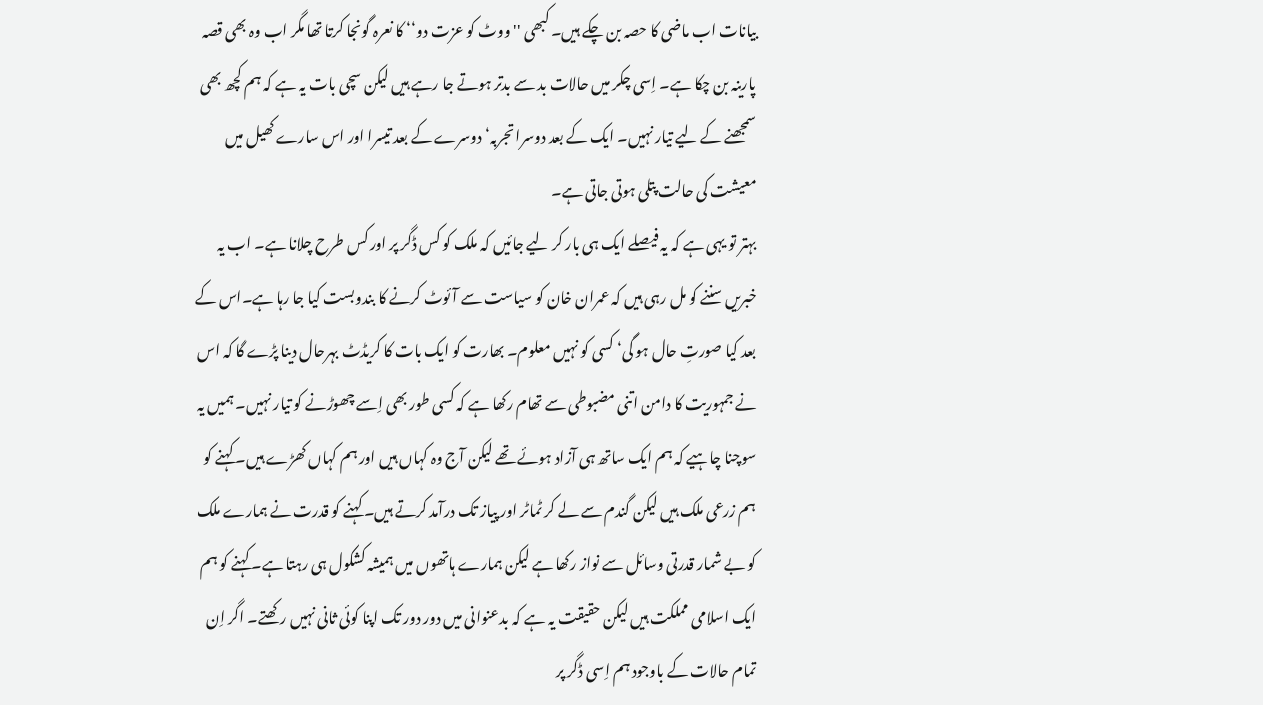بیانات اب ماضی کا حصہ بن چکے ہیں۔ کبھی ''ووٹ کو عزت دو‘‘ کا نعرہ گونجا کرتا تھا مگر اب وہ بھی قصہ پارینہ بن چکا ہے۔ اِسی چکر میں حالات بد سے بدتر ہوتے جا رہے ہیں لیکن سچی بات یہ ہے کہ ہم کچھ بھی سمجھنے کے لیے تیار نہیں۔ ایک کے بعد دوسرا تجربہ‘ دوسرے کے بعد تیسرا اور اس سارے کھیل میں معیشت کی حالت پتلی ہوتی جاتی ہے۔
بہتر تو یہی ہے کہ یہ فیصلے ایک ہی بار کر لیے جائیں کہ ملک کو کس ڈگر پر اور کس طرح چلانا ہے۔ اب یہ خبریں سننے کو مل رہی ہیں کہ عمران خان کو سیاست سے آئوٹ کرنے کا بندوبست کیا جا رہا ہے۔اس کے بعد کیا صورتِ حال ہو گی‘ کسی کو نہیں معلوم۔ بھارت کو ایک بات کا کریڈٹ بہرحال دینا پڑے گا کہ اس نے جمہوریت کا دامن اتنی مضبوطی سے تھام رکھا ہے کہ کسی طور بھی اِسے چھوڑنے کو تیار نہیں۔ ہمیں یہ سوچنا چاہیے کہ ہم ایک ساتھ ہی آزاد ہوئے تھے لیکن آج وہ کہاں ہیں اور ہم کہاں کھڑے ہیں۔ کہنے کو ہم زرعی ملک ہیں لیکن گندم سے لے کر ٹماٹر اور پیاز تک درآمد کرتے ہیں۔ کہنے کو قدرت نے ہمارے ملک کو بے شمار قدرتی وسائل سے نواز رکھا ہے لیکن ہمارے ہاتھوں میں ہمیشہ کشکول ہی رہتا ہے۔ کہنے کو ہم ایک اسلامی مملکت ہیں لیکن حقیقت یہ ہے کہ بدعنوانی میں دور دور تک اپنا کوئی ثانی نہیں رکھتے۔ اگر اِن تمام حالات کے باوجود ہم اِسی ڈگر پر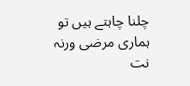چلنا چاہتے ہیں تو ہماری مرضی ورنہ نت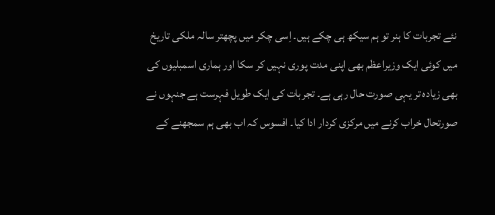نئے تجربات کا ہنر تو ہم سیکھ ہی چکے ہیں۔ اِسی چکر میں پچھتر سالہ ملکی تاریخ میں کوئی ایک وزیراعظم بھی اپنی مدت پوری نہیں کر سکا اور ہماری اسمبلیوں کی بھی زیادہ تر یہی صورت حال رہی ہے۔ تجربات کی ایک طویل فہرست ہے جنہوں نے صورتحال خراب کرنے میں مرکزی کردار ادا کیا۔ افسوس کہ اب بھی ہم سمجھنے کے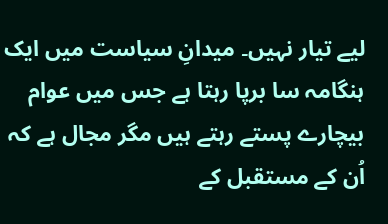لیے تیار نہیں۔ میدانِ سیاست میں ایک ہنگامہ سا برپا رہتا ہے جس میں عوام بیچارے پستے رہتے ہیں مگر مجال ہے کہ اُن کے مستقبل کے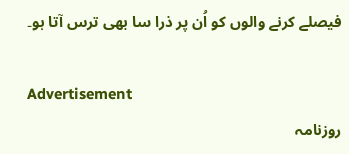فیصلے کرنے والوں کو اُن پر ذرا سا بھی ترس آتا ہو۔

Advertisement
روزنامہ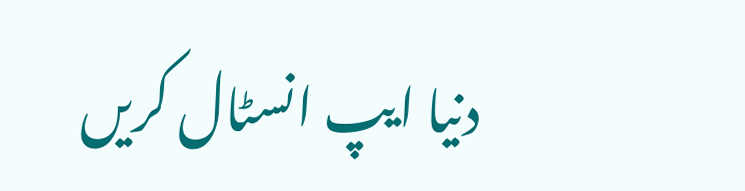دنیا ایپ انسٹال کریں